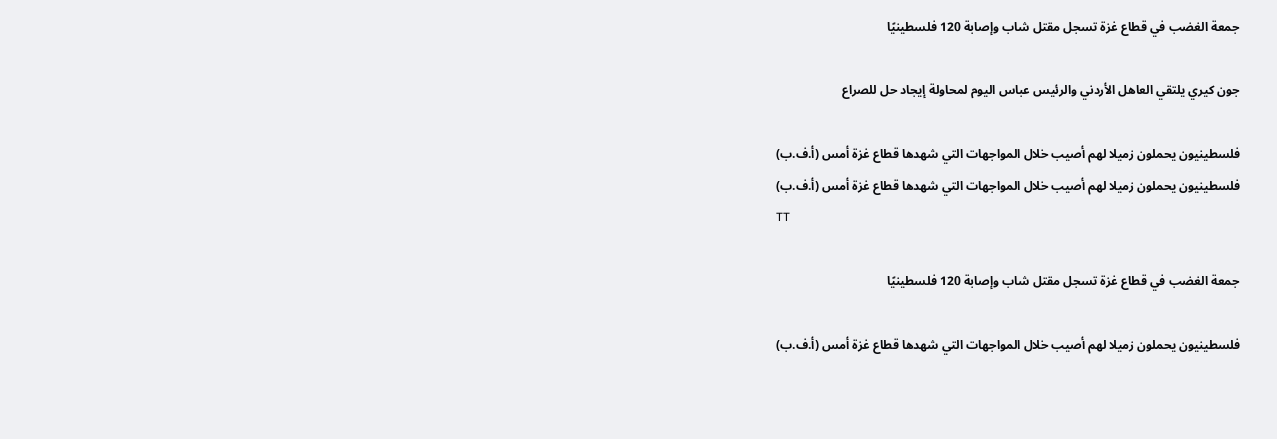جمعة الغضب في قطاع غزة تسجل مقتل شاب وإصابة 120 فلسطينيًا

جون كيري يلتقي العاهل الأردني والرئيس عباس اليوم لمحاولة إيجاد حل للصراع

فلسطينيون يحملون زميلا لهم أصيب خلال المواجهات التي شهدها قطاع غزة أمس (أ.ف.ب)
فلسطينيون يحملون زميلا لهم أصيب خلال المواجهات التي شهدها قطاع غزة أمس (أ.ف.ب)
TT

جمعة الغضب في قطاع غزة تسجل مقتل شاب وإصابة 120 فلسطينيًا

فلسطينيون يحملون زميلا لهم أصيب خلال المواجهات التي شهدها قطاع غزة أمس (أ.ف.ب)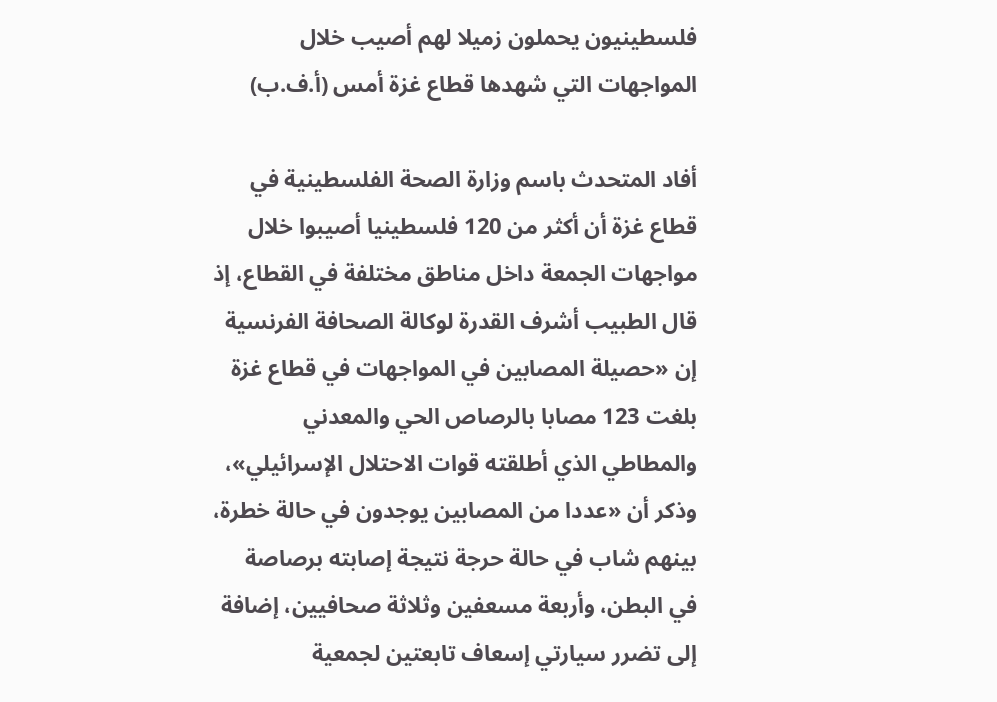فلسطينيون يحملون زميلا لهم أصيب خلال المواجهات التي شهدها قطاع غزة أمس (أ.ف.ب)

أفاد المتحدث باسم وزارة الصحة الفلسطينية في قطاع غزة أن أكثر من 120 فلسطينيا أصيبوا خلال مواجهات الجمعة داخل مناطق مختلفة في القطاع، إذ قال الطبيب أشرف القدرة لوكالة الصحافة الفرنسية إن «حصيلة المصابين في المواجهات في قطاع غزة بلغت 123 مصابا بالرصاص الحي والمعدني والمطاطي الذي أطلقته قوات الاحتلال الإسرائيلي»، وذكر أن «عددا من المصابين يوجدون في حالة خطرة، بينهم شاب في حالة حرجة نتيجة إصابته برصاصة في البطن، وأربعة مسعفين وثلاثة صحافيين، إضافة إلى تضرر سيارتي إسعاف تابعتين لجمعية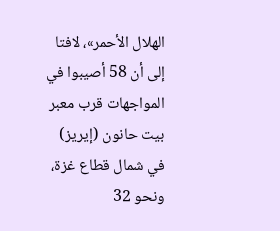الهلال الأحمر»، لافتا إلى أن 58 أصيبوا في المواجهات قرب معبر بيت حانون (إيريز) في شمال قطاع غزة، ونحو 32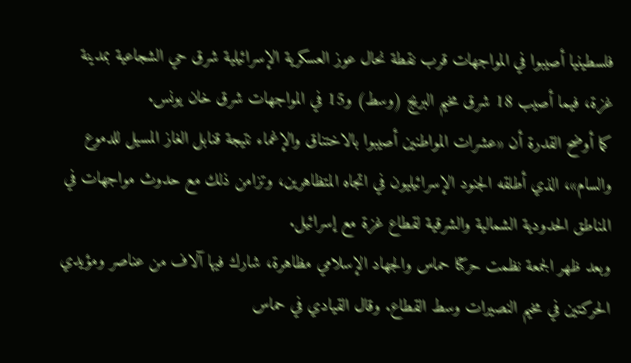فلسطينيا أصيبوا في المواجهات قرب نقطة نحال عوز العسكرية الإسرائيلية شرق حي الشجاعية بمدينة غزة، فيما أصيب 18 شرق مخيم البريج (وسط) و15 في المواجهات شرق خان يونس.
كما أوضح القدرة أن «عشرات المواطنين أصيبوا بالاختناق والإغماء نتيجة قنابل الغاز المسيل للدموع والسام»، الذي أطلقه الجنود الإسرائيليون في اتجاه المتظاهرين، وتزامن ذلك مع حدوث مواجهات في المناطق الحدودية الشمالية والشرقية لقطاع غزة مع إسرائيل.
وبعد ظهر الجمعة نظمت حركتا حماس والجهاد الإسلامي مظاهرة، شارك فيها آلاف من عناصر ومؤيدي الحركتين في مخيم النصيرات وسط القطاع. وقال القيادي في حماس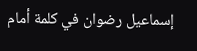إسماعيل رضوان في كلمة أمام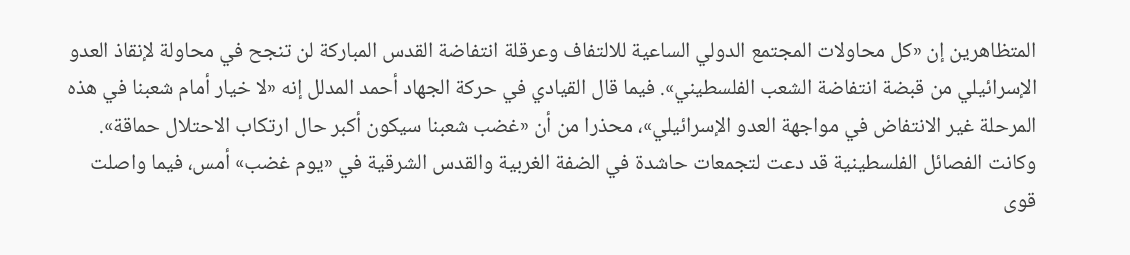المتظاهرين إن «كل محاولات المجتمع الدولي الساعية للالتفاف وعرقلة انتفاضة القدس المباركة لن تنجح في محاولة لإنقاذ العدو الإسرائيلي من قبضة انتفاضة الشعب الفلسطيني». فيما قال القيادي في حركة الجهاد أحمد المدلل إنه «لا خيار أمام شعبنا في هذه المرحلة غير الانتفاض في مواجهة العدو الإسرائيلي»، محذرا من أن «غضب شعبنا سيكون أكبر حال ارتكاب الاحتلال حماقة».
وكانت الفصائل الفلسطينية قد دعت لتجمعات حاشدة في الضفة الغربية والقدس الشرقية في «يوم غضب» أمس، فيما واصلت قوى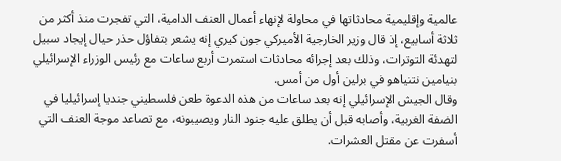عالمية وإقليمية محادثاتها في محاولة لإنهاء أعمال العنف الدامية، التي تفجرت منذ أكثر من ثلاثة أسابيع، إذ قال وزير الخارجية الأميركي جون كيري إنه يشعر بتفاؤل حذر حيال إيجاد سبيل لتهدئة التوترات، وذلك بعد إجرائه محادثات استمرت أربع ساعات مع رئيس الوزراء الإسرائيلي بنيامين نتنياهو في برلين أول من أمس.
وقال الجيش الإسرائيلي إنه بعد ساعات من هذه الدعوة طعن فلسطيني جنديا إسرائيليا في الضفة الغربية، وأصابه قبل أن يطلق عليه جنود النار ويصيبونه، مع تصاعد موجة العنف التي أسفرت عن مقتل العشرات.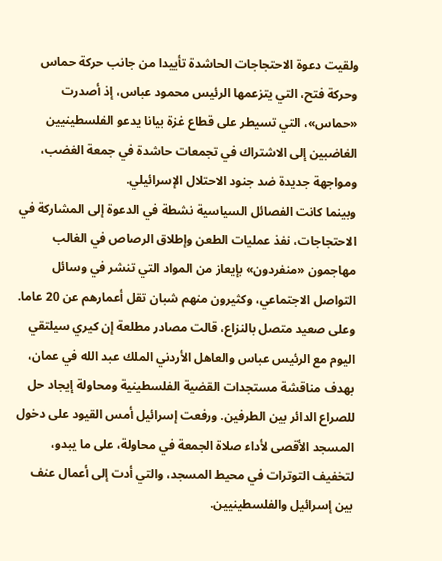ولقيت دعوة الاحتجاجات الحاشدة تأييدا من جانب حركة حماس وحركة فتح، التي يتزعمها الرئيس محمود عباس، إذ أصدرت «حماس»، التي تسيطر على قطاع غزة بيانا يدعو الفلسطينيين الغاضبين إلى الاشتراك في تجمعات حاشدة في جمعة الغضب، ومواجهة جديدة ضد جنود الاحتلال الإسرائيلي.
وبينما كانت الفصائل السياسية نشطة في الدعوة إلى المشاركة في الاحتجاجات، نفذ عمليات الطعن وإطلاق الرصاص في الغالب مهاجمون «منفردون» بإيعاز من المواد التي تنشر في وسائل التواصل الاجتماعي، وكثيرون منهم شبان تقل أعمارهم عن 20 عاما.
وعلى صعيد متصل بالنزاع، قالت مصادر مطلعة إن كيري سيلتقي اليوم مع الرئيس عباس والعاهل الأردني الملك عبد الله في عمان، بهدف مناقشة مستجدات القضية الفلسطينية ومحاولة إيجاد حل للصراع الدائر بين الطرفين. ورفعت إسرائيل أمس القيود على دخول المسجد الأقصى لأداء صلاة الجمعة في محاولة، على ما يبدو، لتخفيف التوترات في محيط المسجد، والتي أدت إلى أعمال عنف بين إسرائيل والفلسطينيين.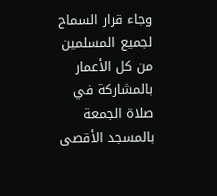وجاء قرار السماح لجميع المسلمين من كل الأعمار بالمشاركة في صلاة الجمعة بالمسجد الأقصى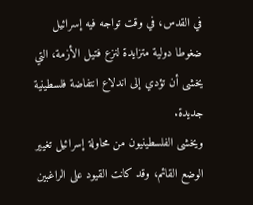في القدس، في وقت تواجه فيه إسرائيل ضغوطا دولية متزايدة لنزع فتيل الأزمة، التي يخشى أن تؤدي إلى اندلاع انتفاضة فلسطينية جديدة.
ويخشى الفلسطينيون من محاولة إسرائيل تغيير الوضع القائم، وقد كانت القيود على الراغبين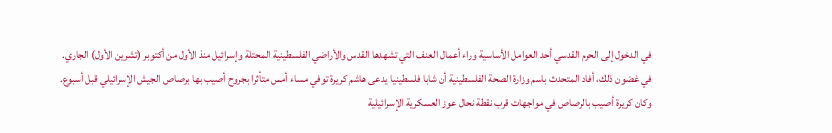في الدخول إلى الحرم القدسي أحد العوامل الأساسية وراء أعمال العنف التي تشهدها القدس والأراضي الفلسطينية المحتلة وإسرائيل منذ الأول من أكتوبر (تشرين الأول) الجاري.
في غضون ذلك، أفاد المتحدث باسم وزارة الصحة الفلسطينية أن شابا فلسطينيا يدعى هاشم كريرة توفي مساء أمس متأثرا بجروح أصيب بها برصاص الجيش الإسرائيلي قبل أسبوع.
وكان كريرة أصيب بالرصاص في مواجهات قرب نقطة نحال عوز العسكرية الإسرائيلية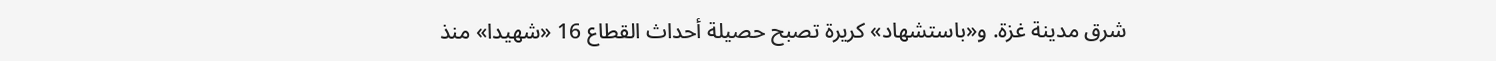شرق مدينة غزة. و«باستشهاد» كريرة تصبح حصيلة أحداث القطاع 16 «شهيدا» منذ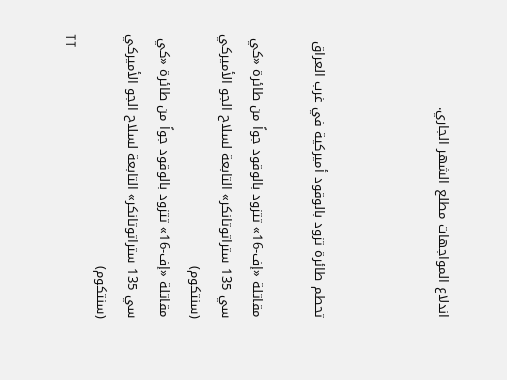اندلاع المواجهات مطلع الشهر الجاري.



تحطم طائرة تزود بالوقود أميركية في غرب العراق

مقاتلة «إف-16» تتزود بالوقود جواً من طائرة «كي سي 135 ستراتوتانكر» التابعة لسلاح الجو الأميركي (سنتكوم)
مقاتلة «إف-16» تتزود بالوقود جواً من طائرة «كي سي 135 ستراتوتانكر» التابعة لسلاح الجو الأميركي (سنتكوم)
TT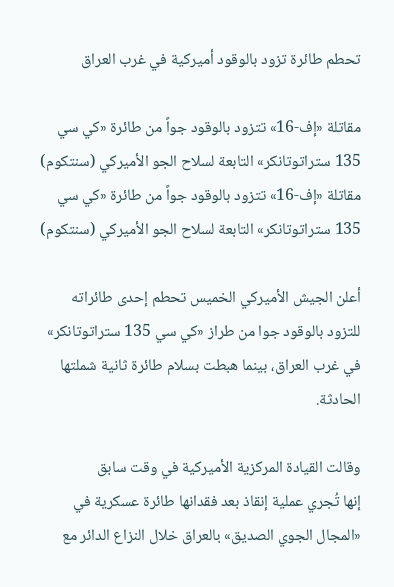تحطم طائرة تزود بالوقود أميركية في غرب العراق

مقاتلة «إف-16» تتزود بالوقود جواً من طائرة «كي سي 135 ستراتوتانكر» التابعة لسلاح الجو الأميركي (سنتكوم)
مقاتلة «إف-16» تتزود بالوقود جواً من طائرة «كي سي 135 ستراتوتانكر» التابعة لسلاح الجو الأميركي (سنتكوم)

أعلن الجيش الأميركي الخميس تحطم إحدى طائراته للتزود بالوقود جوا من طراز «كي سي 135 ستراتوتانكر» في غرب العراق، بينما هبطت بسلام طائرة ثانية شملتها الحادثة.

وقالت القيادة المركزية الأميركية في وقت سابق إنها ‌تُجري ‌عملية إنقاذ ‌بعد فقدانها طائرة عسكرية في «المجال الجوي الصديق» بالعراق خلال النزاع الدائر ‌مع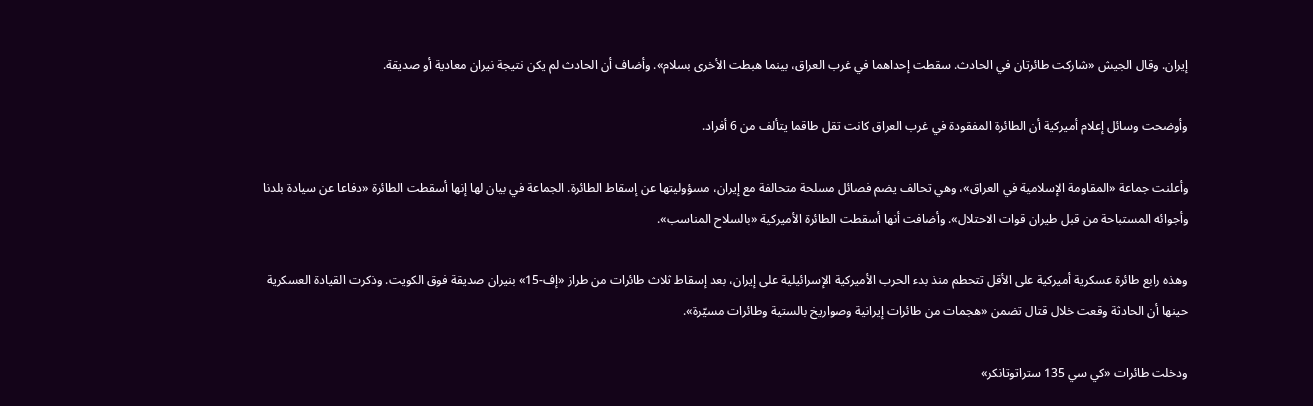إيران. وقال ‌الجيش «شاركت طائرتان في ‌الحادث. سقطت إحداهما في غرب العراق، ‌بينما هبطت الأخرى بسلام». وأضاف أن الحادث لم يكن نتيجة نيران معادية أو صديقة.

وأوضحت وسائل إعلام أميركية أن الطائرة المفقودة في غرب العراق كانت تقل طاقما يتألف من 6 أفراد.

وأعلنت جماعة «المقاومة ‌الإسلامية في العراق»، وهي ‌تحالف يضم فصائل مسلحة متحالفة مع إيران، مسؤوليتها عن إسقاط ‌الطائرة. الجماعة في بيان لها إنها أسقطت ‌الطائرة «دفاعا عن سيادة بلدنا وأجوائه المستباحة من قبل طيران قوات الاحتلال». وأضافت أنها أسقطت الطائرة الأميركية «بالسلاح المناسب».

وهذه رابع طائرة عسكرية أميركية على الأقل تتحطم منذ بدء الحرب الأميركية الإسرائيلية على إيران، بعد إسقاط ثلاث طائرات من طراز «إف-15» بنيران صديقة فوق الكويت. وذكرت القيادة العسكرية حينها أن الحادثة وقعت خلال قتال تضمن «هجمات من طائرات إيرانية وصواريخ بالستية وطائرات مسيّرة».

ودخلت طائرات «كي سي 135 ستراتوتانكر»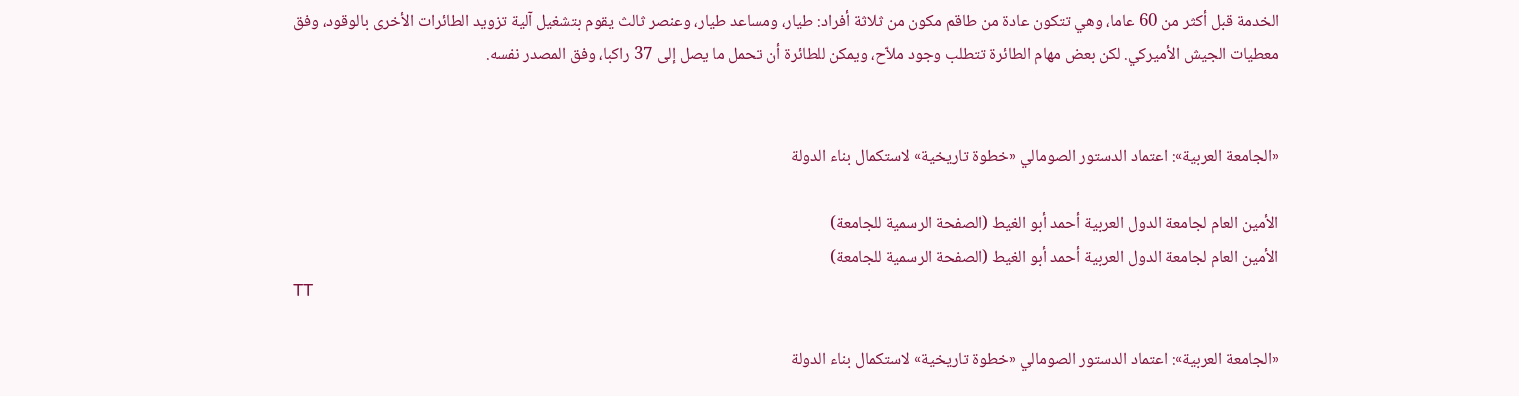الخدمة قبل أكثر من 60 عاما، وهي تتكون عادة من طاقم مكون من ثلاثة أفراد: طيار، ومساعد طيار، وعنصر ثالث يقوم بتشغيل آلية تزويد الطائرات الأخرى بالوقود، وفق معطيات الجيش الأميركي. لكن بعض مهام الطائرة تتطلب وجود ملاّح، ويمكن للطائرة أن تحمل ما يصل إلى 37 راكبا، وفق المصدر نفسه.


«الجامعة العربية»: اعتماد الدستور الصومالي «خطوة تاريخية» لاستكمال بناء الدولة

الأمين العام لجامعة الدول العربية أحمد أبو الغيط (الصفحة الرسمية للجامعة)
الأمين العام لجامعة الدول العربية أحمد أبو الغيط (الصفحة الرسمية للجامعة)
TT

«الجامعة العربية»: اعتماد الدستور الصومالي «خطوة تاريخية» لاستكمال بناء الدولة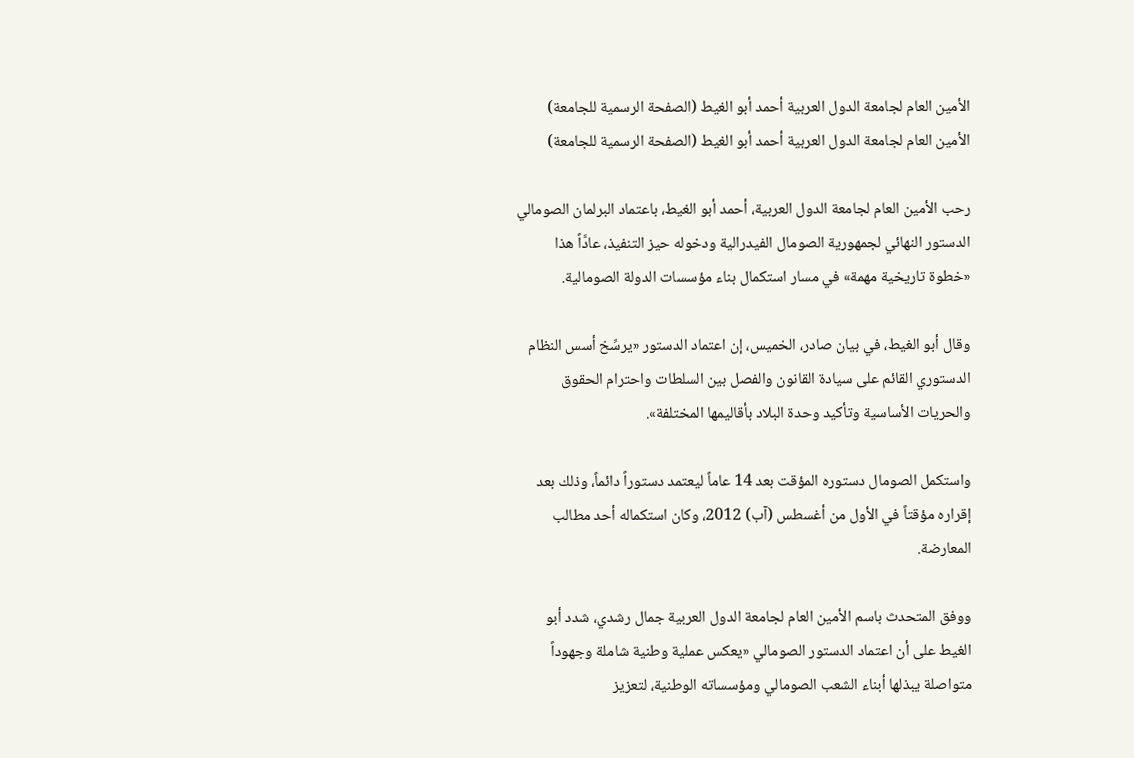الأمين العام لجامعة الدول العربية أحمد أبو الغيط (الصفحة الرسمية للجامعة)
الأمين العام لجامعة الدول العربية أحمد أبو الغيط (الصفحة الرسمية للجامعة)

رحب الأمين العام لجامعة الدول العربية، أحمد أبو الغيط، باعتماد البرلمان الصومالي الدستور النهائي لجمهورية الصومال الفيدرالية ودخوله حيز التنفيذ، عادَّاً هذا «خطوة تاريخية مهمة» في مسار استكمال بناء مؤسسات الدولة الصومالية.

وقال أبو الغيط، في بيان صادر، الخميس، إن اعتماد الدستور «يرسِّخ أسس النظام الدستوري القائم على سيادة القانون والفصل بين السلطات واحترام الحقوق والحريات الأساسية وتأكيد وحدة البلاد بأقاليمها المختلفة».

واستكمل الصومال دستوره المؤقت بعد 14 عاماً ليعتمد دستوراً دائماً، وذلك بعد إقراره مؤقتاً في الأول من أغسطس (آب) 2012، وكان استكماله أحد مطالب المعارضة.

ووفق المتحدث باسم الأمين العام لجامعة الدول العربية جمال رشدي، شدد أبو الغيط على أن اعتماد الدستور الصومالي «يعكس عملية وطنية شاملة وجهوداً متواصلة يبذلها أبناء الشعب الصومالي ومؤسساته الوطنية، لتعزيز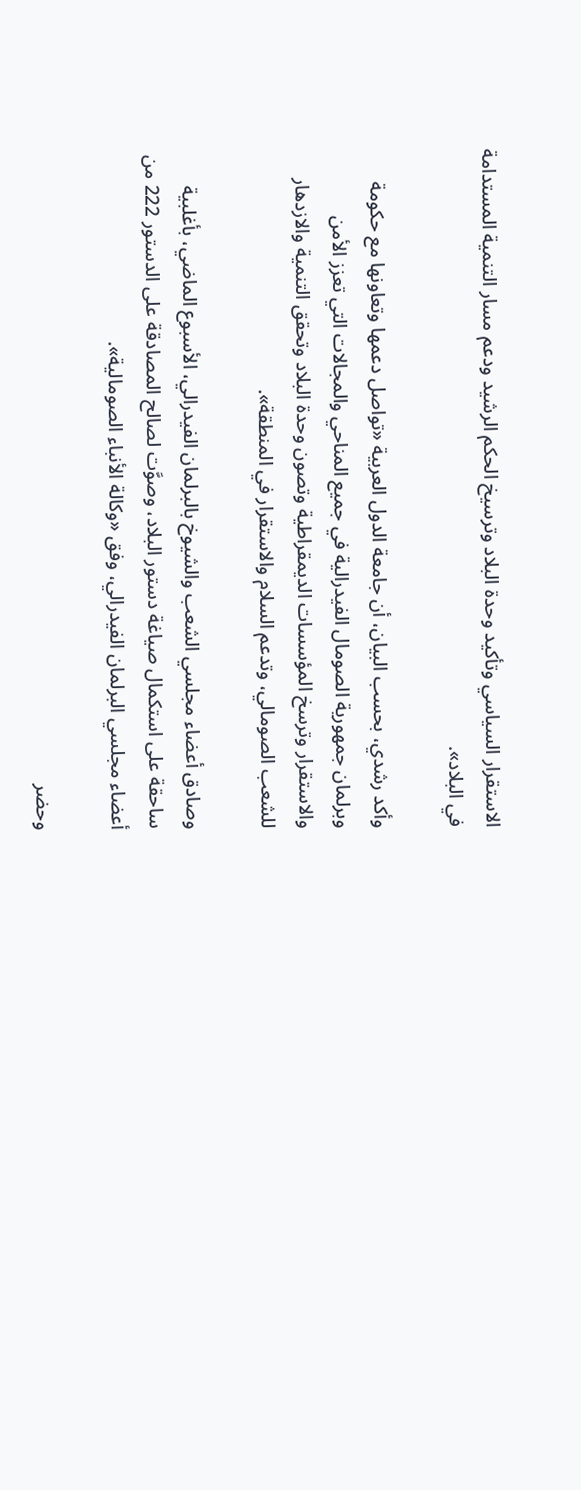الاستقرار السياسي وتأكيد وحدة البلاد وترسيخ الحكم الرشيد ودعم مسار التنمية المستدامة في البلاد».

وأكد رشدي، بحسب البيان، أن جامعة الدول العربية «تواصل دعمها وتعاونها مع حكومة وبرلمان جمهورية الصومال الفيدرالية في جميع المناحي والمجالات التي تعزز الأمن والاستقرار وترسخ المؤسسات الديمقراطية وتصون وحدة البلاد وتحقق التنمية والازدهار للشعب الصومالي، وتدعم السلام والاستقرار في المنطقة».

وصادق أعضاء مجلسي الشعب والشيوخ بالبرلمان الفيدرالي، الأسبوع الماضي، بأغلبية ساحقة على استكمال صياغة دستور البلاد، وصوَّت لصالح المصادقة على الدستور 222 من أعضاء مجلسي البرلمان الفيدرالي، وفق «وكالة الأنباء الصومالية».

وحضر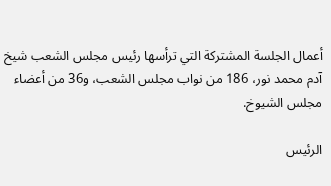أعمال الجلسة المشتركة التي ترأسها رئيس مجلس الشعب شيخ آدم محمد نور، 186 من نواب مجلس الشعب، و36 من أعضاء مجلس الشيوخ.

الرئيس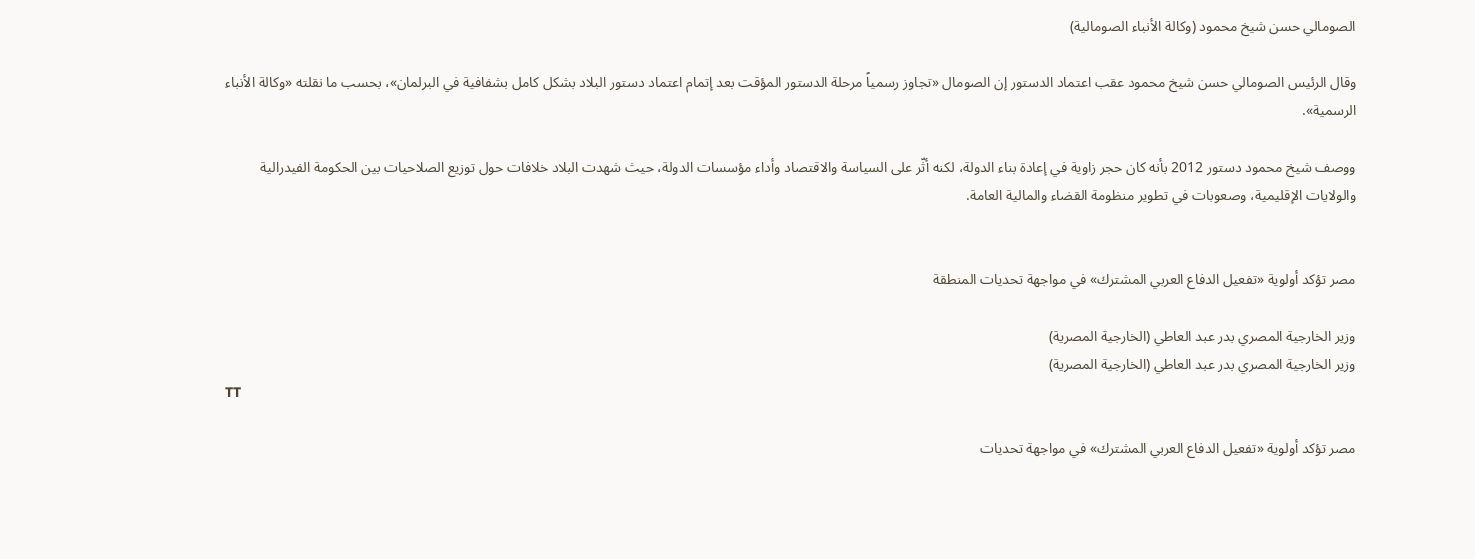الصومالي حسن شيخ محمود (وكالة الأنباء الصومالية)

وقال الرئيس الصومالي حسن شيخ محمود عقب اعتماد الدستور إن الصومال «تجاوز رسمياً مرحلة الدستور المؤقت بعد إتمام اعتماد دستور البلاد بشكل كامل بشفافية في البرلمان»، بحسب ما نقلته «وكالة الأنباء الرسمية».

ووصف شيخ محمود دستور 2012 بأنه كان حجر زاوية في إعادة بناء الدولة، لكنه أثّر على السياسة والاقتصاد وأداء مؤسسات الدولة، حيث شهدت البلاد خلافات حول توزيع الصلاحيات بين الحكومة الفيدرالية والولايات الإقليمية، وصعوبات في تطوير منظومة القضاء والمالية العامة.


مصر تؤكد أولوية «تفعيل الدفاع العربي المشترك» في مواجهة تحديات المنطقة

وزير الخارجية المصري بدر عبد العاطي (الخارجية المصرية)
وزير الخارجية المصري بدر عبد العاطي (الخارجية المصرية)
TT

مصر تؤكد أولوية «تفعيل الدفاع العربي المشترك» في مواجهة تحديات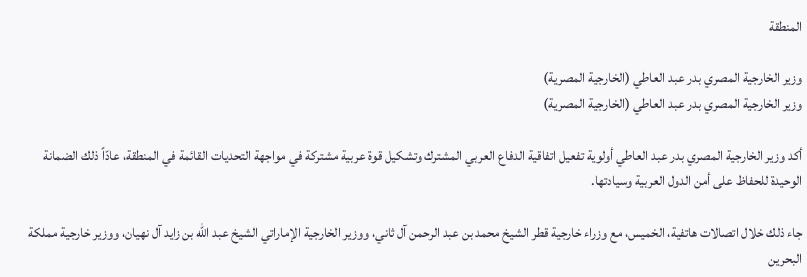المنطقة

وزير الخارجية المصري بدر عبد العاطي (الخارجية المصرية)
وزير الخارجية المصري بدر عبد العاطي (الخارجية المصرية)

أكد وزير الخارجية المصري بدر عبد العاطي أولوية تفعيل اتفاقية الدفاع العربي المشترك وتشكيل قوة عربية مشتركة في مواجهة التحديات القائمة في المنطقة، عادّاً ذلك الضمانة الوحيدة للحفاظ على أمن الدول العربية وسيادتها.

جاء ذلك خلال اتصالات هاتفية، الخميس، مع وزراء خارجية قطر الشيخ محمد بن عبد الرحمن آل ثاني، ووزير الخارجية الإماراتي الشيخ عبد الله بن زايد آل نهيان، ووزير خارجية مملكة البحرين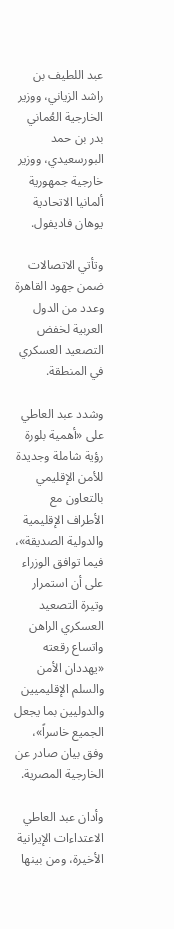عبد اللطيف بن راشد الزياني، ووزير الخارجية العُماني بدر بن حمد البورسعيدي، ووزير خارجية جمهورية ألمانيا الاتحادية يوهان فاديفول.

وتأتي الاتصالات ضمن جهود القاهرة وعدد من الدول العربية لخفض التصعيد العسكري في المنطقة.

وشدد عبد العاطي على «أهمية بلورة رؤية شاملة وجديدة للأمن الإقليمي بالتعاون مع الأطراف الإقليمية والدولية الصديقة»، فيما توافق الوزراء على أن استمرار وتيرة التصعيد العسكري الراهن واتساع رقعته «يهددان الأمن والسلم الإقليميين والدوليين بما يجعل الجميع خاسراً»، وفق بيان صادر عن الخارجية المصرية.

وأدان عبد العاطي الاعتداءات الإيرانية الأخيرة، ومن بينها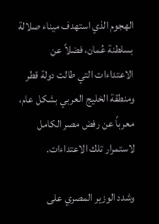الهجوم الذي استهدف ميناء صلالة بسلطنة عُمان، فضلاً عن الاعتداءات التي طالت دولة قطر ومنطقة الخليج العربي بشكل عام، معرباً عن رفض مصر الكامل لاستمرار تلك الاعتداءات.

وشدد الوزير المصري على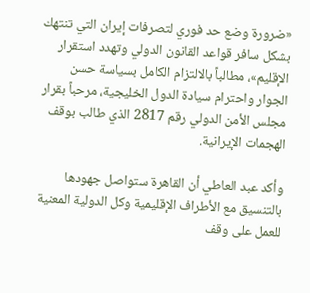«ضرورة وضع حد فوري لتصرفات إيران التي تنتهك بشكل سافر قواعد القانون الدولي وتهدد استقرار الإقليم»، مطالباً بالالتزام الكامل بسياسة حسن الجوار واحترام سيادة الدول الخليجية، مرحباً بقرار مجلس الأمن الدولي رقم 2817 الذي طالب بوقف الهجمات الإيرانية.

وأكد عبد العاطي أن القاهرة ستواصل جهودها بالتنسيق مع الأطراف الإقليمية وكل الدولية المعنية للعمل على وقف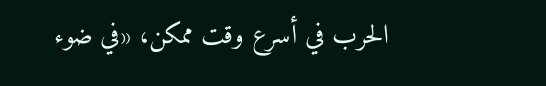الحرب في أسرع وقت ممكن، «في ضوء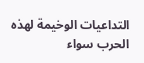التداعيات الوخيمة لهذه الحرب سواء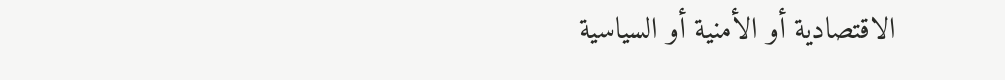الاقتصادية أو الأمنية أو السياسية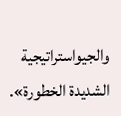والجيواستراتيجية الشديدة الخطورة».